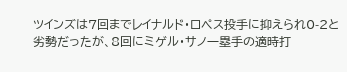ツインズは7回までレイナルド・ロペス投手に抑えられ0-2と劣勢だったが、8回にミゲル・サノ一塁手の適時打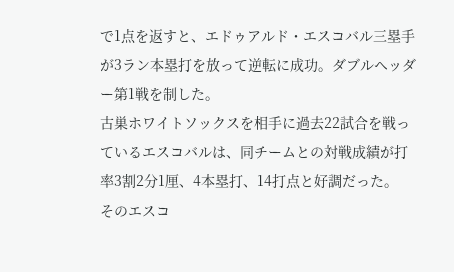で1点を返すと、エドゥアルド・エスコバル三塁手が3ラン本塁打を放って逆転に成功。ダブルヘッダー第1戦を制した。
古巣ホワイトソックスを相手に過去22試合を戦っているエスコバルは、同チームとの対戦成績が打率3割2分1厘、4本塁打、14打点と好調だった。
そのエスコ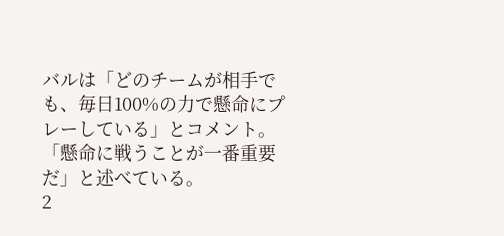バルは「どのチームが相手でも、毎日100%の力で懸命にプレーしている」とコメント。「懸命に戦うことが一番重要だ」と述べている。
2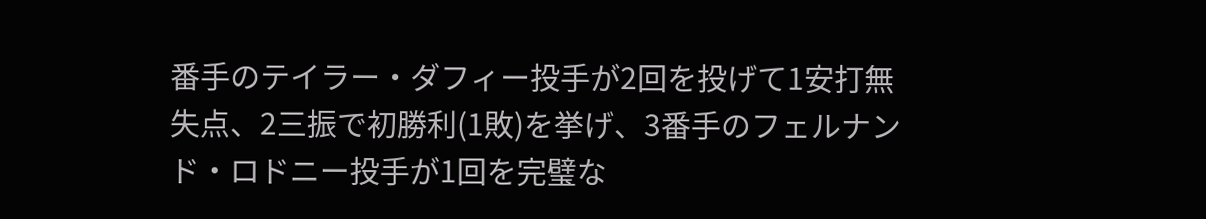番手のテイラー・ダフィー投手が2回を投げて1安打無失点、2三振で初勝利(1敗)を挙げ、3番手のフェルナンド・ロドニー投手が1回を完璧な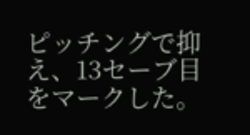ピッチングで抑え、13セーブ目をマークした。